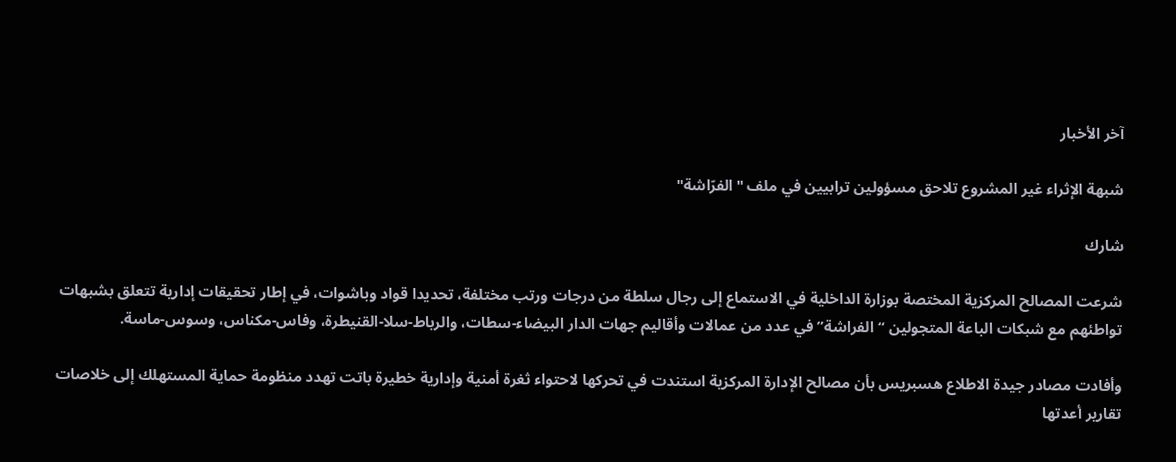آخر الأخبار

شبهة الإثراء غير المشروع تلاحق مسؤولين ترابيين في ملف "الفرّاشة"

شارك

شرعت المصالح المركزية المختصة بوزارة الداخلية في الاستماع إلى رجال سلطة من درجات ورتب مختلفة، تحديدا قواد وباشوات، في إطار تحقيقات إدارية تتعلق بشبهات تواطئهم مع شبكات الباعة المتجولين “الفراشة” في عدد من عمالات وأقاليم جهات الدار البيضاء-سطات، والرباط-سلا-القنيطرة، وفاس-مكناس، وسوس-ماسة.

وأفادت مصادر جيدة الاطلاع هسبريس بأن مصالح الإدارة المركزية استندت في تحركها لاحتواء ثغرة أمنية وإدارية خطيرة باتت تهدد منظومة حماية المستهلك إلى خلاصات تقارير أعدتها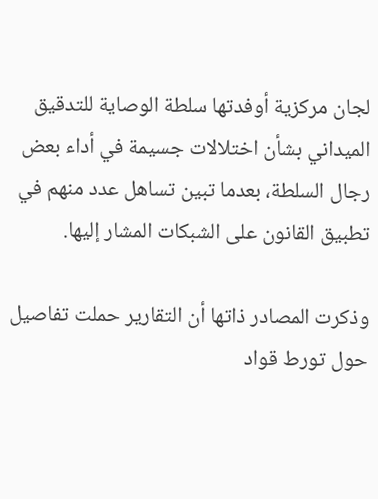لجان مركزية أوفدتها سلطة الوصاية للتدقيق الميداني بشأن اختلالات جسيمة في أداء بعض رجال السلطة، بعدما تبين تساهل عدد منهم في تطبيق القانون على الشبكات المشار إليها.

وذكرت المصادر ذاتها أن التقارير حملت تفاصيل حول تورط قواد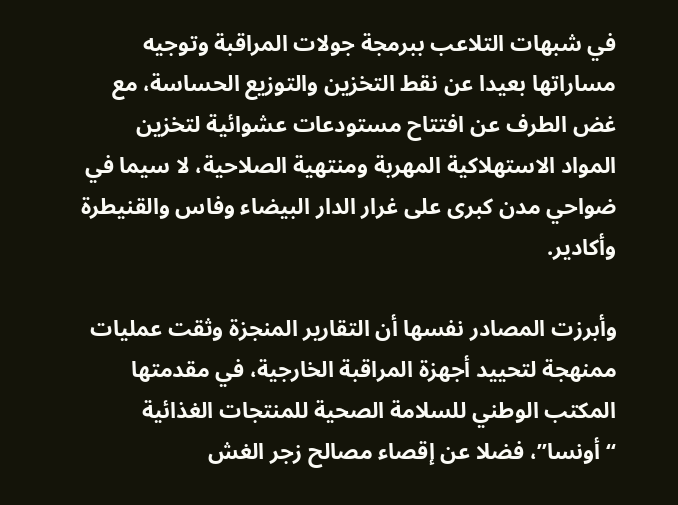في شبهات التلاعب ببرمجة جولات المراقبة وتوجيه مساراتها بعيدا عن نقط التخزين والتوزيع الحساسة، مع غض الطرف عن افتتاح مستودعات عشوائية لتخزين المواد الاستهلاكية المهربة ومنتهية الصلاحية، لا سيما في ضواحي مدن كبرى على غرار الدار البيضاء وفاس والقنيطرة وأكادير.

وأبرزت المصادر نفسها أن التقارير المنجزة وثقت عمليات ممنهجة لتحييد أجهزة المراقبة الخارجية، في مقدمتها المكتب الوطني للسلامة الصحية للمنتجات الغذائية “أونسا”، فضلا عن إقصاء مصالح زجر الغش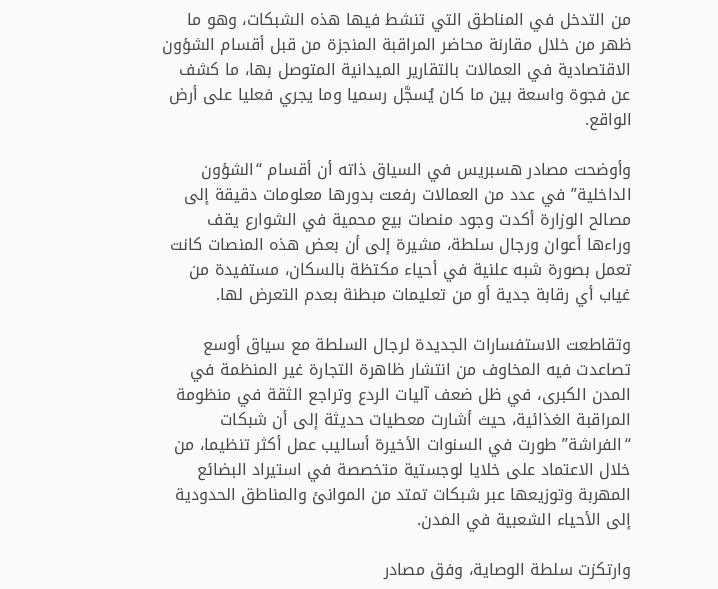من التدخل في المناطق التي تنشط فيها هذه الشبكات، وهو ما ظهر من خلال مقارنة محاضر المراقبة المنجزة من قبل أقسام الشؤون الاقتصادية في العمالات بالتقارير الميدانية المتوصل بها، ما كشف عن فجوة واسعة بين ما كان يُسجَّل رسميا وما يجري فعليا على أرض الواقع.

وأوضحت مصادر هسبريس في السياق ذاته أن أقسام “الشؤون الداخلية” في عدد من العمالات رفعت بدورها معلومات دقيقة إلى مصالح الوزارة أكدت وجود منصات بيع محمية في الشوارع يقف وراءها أعوان ورجال سلطة، مشيرة إلى أن بعض هذه المنصات كانت تعمل بصورة شبه علنية في أحياء مكتظة بالسكان، مستفيدة من غياب أي رقابة جدية أو من تعليمات مبطنة بعدم التعرض لها.

وتقاطعت الاستفسارات الجديدة لرجال السلطة مع سياق أوسع تصاعدت فيه المخاوف من انتشار ظاهرة التجارة غير المنظمة في المدن الكبرى، في ظل ضعف آليات الردع وتراجع الثقة في منظومة المراقبة الغذائية، حيث أشارت معطيات حديثة إلى أن شبكات “الفراشة” طورت في السنوات الأخيرة أساليب عمل أكثر تنظيما، من خلال الاعتماد على خلايا لوجستية متخصصة في استيراد البضائع المهربة وتوزيعها عبر شبكات تمتد من الموانئ والمناطق الحدودية إلى الأحياء الشعبية في المدن.

وارتكزت سلطة الوصاية، وفق مصادر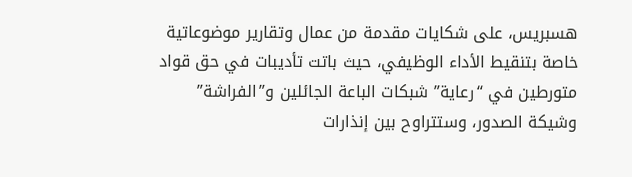هسبريس، على شكايات مقدمة من عمال وتقارير موضوعاتية خاصة بتنقيط الأداء الوظيفي، حيث باتت تأديبات في حق قواد متورطين في “رعاية” شبكات الباعة الجائلين و”الفراشة” وشيكة الصدور، وستتراوح بين إنذارات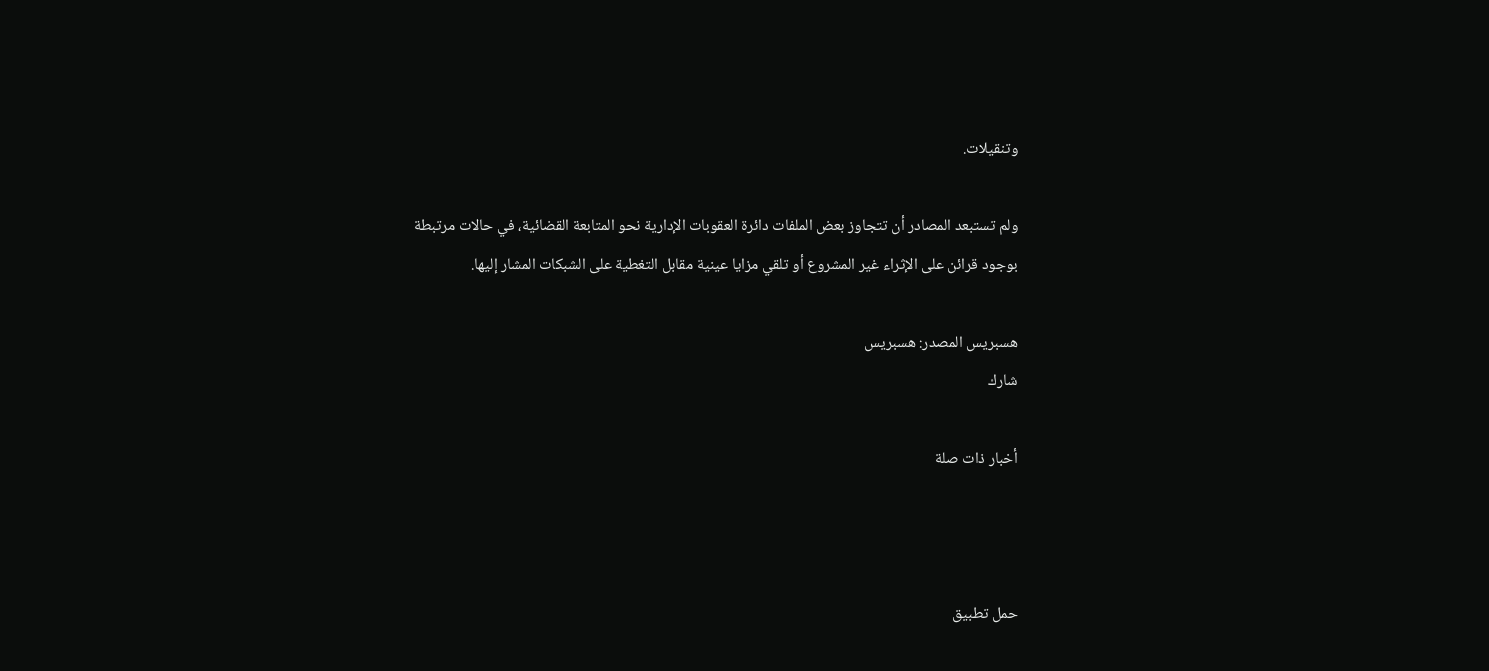وتنقيلات.

ولم تستبعد المصادر أن تتجاوز بعض الملفات دائرة العقوبات الإدارية نحو المتابعة القضائية، في حالات مرتبطة بوجود قرائن على الإثراء غير المشروع أو تلقي مزايا عينية مقابل التغطية على الشبكات المشار إليها.

هسبريس المصدر: هسبريس
شارك

أخبار ذات صلة



حمل تطبيق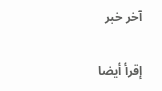آخر خبر

إقرأ أيضا